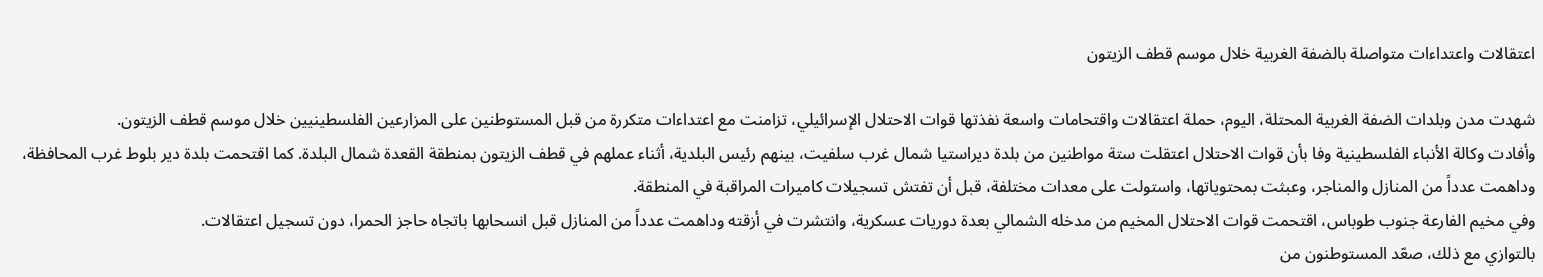اعتقالات واعتداءات متواصلة بالضفة الغربية خلال موسم قطف الزيتون

شهدت مدن وبلدات الضفة الغربية المحتلة، اليوم، حملة اعتقالات واقتحامات واسعة نفذتها قوات الاحتلال الإسرائيلي، تزامنت مع اعتداءات متكررة من قبل المستوطنين على المزارعين الفلسطينيين خلال موسم قطف الزيتون.
وأفادت وكالة الأنباء الفلسطينية وفا بأن قوات الاحتلال اعتقلت ستة مواطنين من بلدة ديراستيا شمال غرب سلفيت، بينهم رئيس البلدية، أثناء عملهم في قطف الزيتون بمنطقة القعدة شمال البلدة. كما اقتحمت بلدة دير بلوط غرب المحافظة، وداهمت عدداً من المنازل والمناجر، وعبثت بمحتوياتها، واستولت على معدات مختلفة، قبل أن تفتش تسجيلات كاميرات المراقبة في المنطقة.
وفي مخيم الفارعة جنوب طوباس، اقتحمت قوات الاحتلال المخيم من مدخله الشمالي بعدة دوريات عسكرية، وانتشرت في أزقته وداهمت عدداً من المنازل قبل انسحابها باتجاه حاجز الحمرا، دون تسجيل اعتقالات.
بالتوازي مع ذلك، صعّد المستوطنون من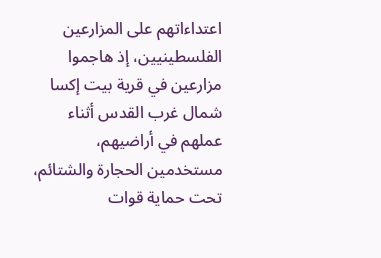اعتداءاتهم على المزارعين الفلسطينيين، إذ هاجموا مزارعين في قرية بيت إكسا شمال غرب القدس أثناء عملهم في أراضيهم، مستخدمين الحجارة والشتائم، تحت حماية قوات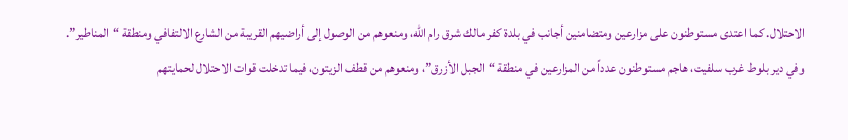الاحتلال. كما اعتدى مستوطنون على مزارعين ومتضامنين أجانب في بلدة كفر مالك شرق رام الله، ومنعوهم من الوصول إلى أراضيهم القريبة من الشارع الالتفافي ومنطقة “المناطير”.
وفي دير بلوط غرب سلفيت، هاجم مستوطنون عدداً من المزارعين في منطقة “الجبل الأزرق”، ومنعوهم من قطف الزيتون، فيما تدخلت قوات الاحتلال لحمايتهم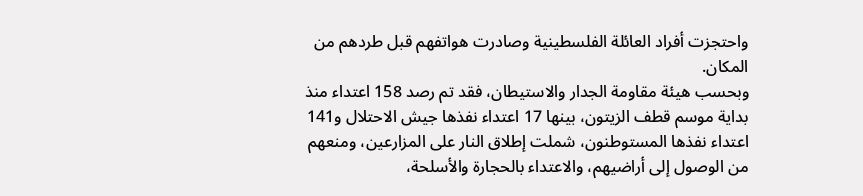واحتجزت أفراد العائلة الفلسطينية وصادرت هواتفهم قبل طردهم من المكان.
وبحسب هيئة مقاومة الجدار والاستيطان، فقد تم رصد 158 اعتداء منذ بداية موسم قطف الزيتون، بينها 17 اعتداء نفذها جيش الاحتلال و141 اعتداء نفذها المستوطنون، شملت إطلاق النار على المزارعين، ومنعهم من الوصول إلى أراضيهم، والاعتداء بالحجارة والأسلحة،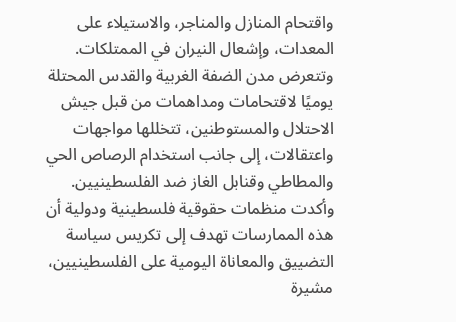واقتحام المنازل والمناجر، والاستيلاء على المعدات، وإشعال النيران في الممتلكات.
وتتعرض مدن الضفة الغربية والقدس المحتلة يوميًا لاقتحامات ومداهمات من قبل جيش الاحتلال والمستوطنين، تتخللها مواجهات واعتقالات، إلى جانب استخدام الرصاص الحي والمطاطي وقنابل الغاز ضد الفلسطينيين.
وأكدت منظمات حقوقية فلسطينية ودولية أن هذه الممارسات تهدف إلى تكريس سياسة التضييق والمعاناة اليومية على الفلسطينيين، مشيرة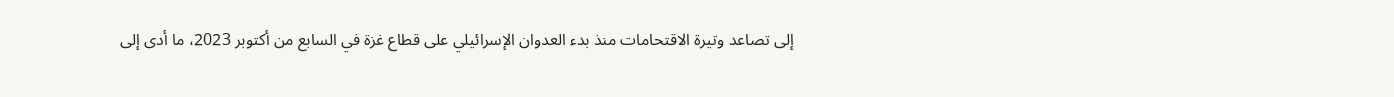إلى تصاعد وتيرة الاقتحامات منذ بدء العدوان الإسرائيلي على قطاع غزة في السابع من أكتوبر 2023، ما أدى إلى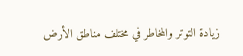زيادة التوتر والمخاطر في مختلف مناطق الأرض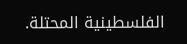الفلسطينية المحتلة.